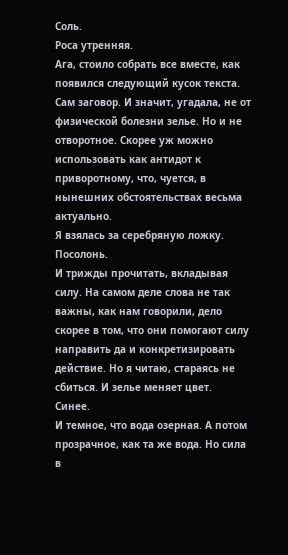Соль.
Роса утренняя.
Ага, стоило собрать все вместе, как появился следующий кусок текста. Сам заговор. И значит, угадала, не от физической болезни зелье. Но и не отворотное. Скорее уж можно использовать как антидот к приворотному, что, чуется, в нынешних обстоятельствах весьма актуально.
Я взялась за серебряную ложку.
Посолонь.
И трижды прочитать, вкладывая силу. На самом деле слова не так важны, как нам говорили, дело скорее в том, что они помогают силу направить да и конкретизировать действие. Но я читаю, стараясь не сбиться. И зелье меняет цвет.
Синее.
И темное, что вода озерная. А потом прозрачное, как та же вода. Но сила в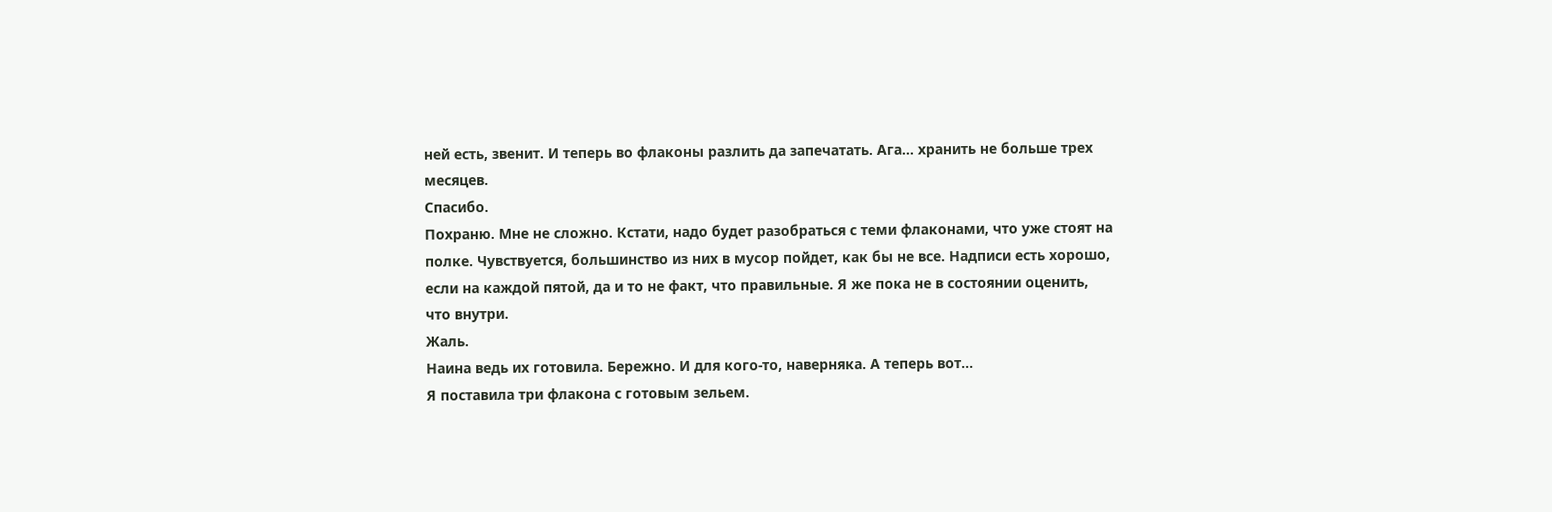ней есть, звенит. И теперь во флаконы разлить да запечатать. Ага… хранить не больше трех месяцев.
Спасибо.
Похраню. Мне не сложно. Кстати, надо будет разобраться с теми флаконами, что уже стоят на полке. Чувствуется, большинство из них в мусор пойдет, как бы не все. Надписи есть хорошо, если на каждой пятой, да и то не факт, что правильные. Я же пока не в состоянии оценить, что внутри.
Жаль.
Наина ведь их готовила. Бережно. И для кого-то, наверняка. А теперь вот…
Я поставила три флакона с готовым зельем.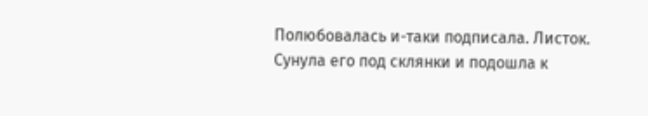Полюбовалась и-таки подписала. Листок. Сунула его под склянки и подошла к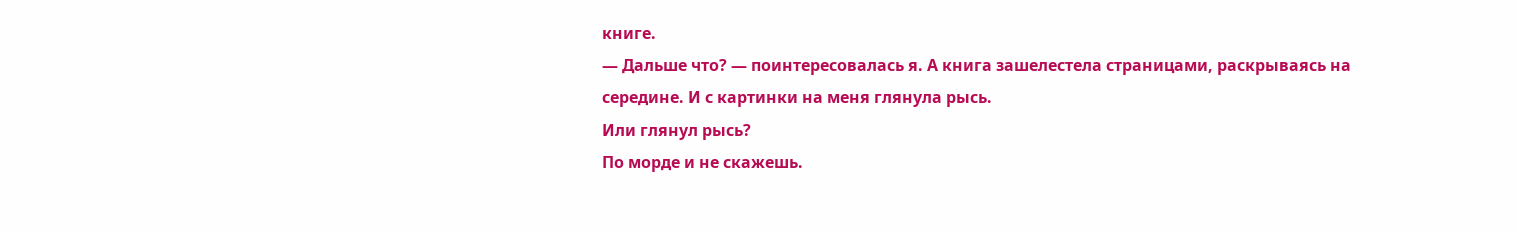книге.
— Дальше что? — поинтересовалась я. А книга зашелестела страницами, раскрываясь на середине. И с картинки на меня глянула рысь.
Или глянул рысь?
По морде и не скажешь.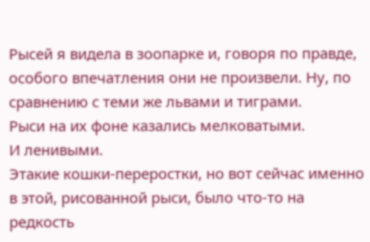Рысей я видела в зоопарке и, говоря по правде, особого впечатления они не произвели. Ну, по сравнению с теми же львами и тиграми.
Рыси на их фоне казались мелковатыми.
И ленивыми.
Этакие кошки-переростки, но вот сейчас именно в этой, рисованной рыси, было что-то на редкость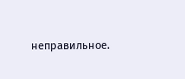неправильное.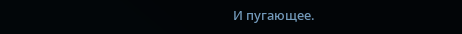И пугающее.